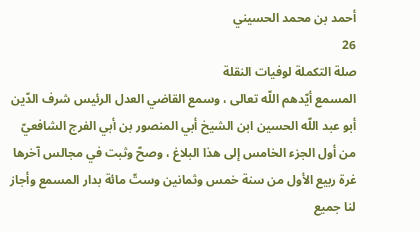أحمد بن محمد الحسيني
26
صلة التكملة لوفيات النقلة
المسمع أيّدهم اللّه تعالى ، وسمع القاضي العدل الرئيس شرف الدّين أبو عبد اللّه الحسين ابن الشيخ أبي المنصور بن أبي الفرج الشافعيّ من أول الجزء الخامس إلى هذا البلاغ ، وصحّ وثبت في مجالس آخرها غرة ربيع الأول من سنة خمس وثمانين وستّ مائة بدار المسمع وأجاز لنا جميع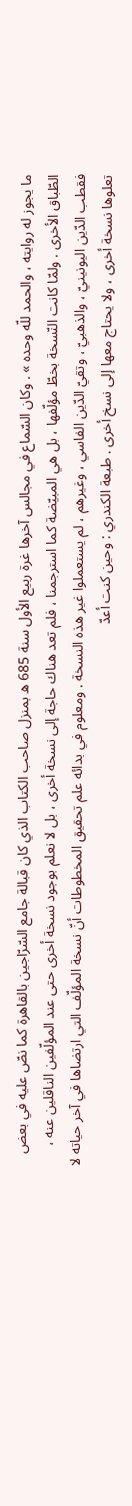ما يجوز له روايته ، والحمد للّه وحده » . وكان السّماع في مجالس آخرها غرة ربيع الأول سنة 685 ه بمنزل صاحب الكتاب الذي كان قبالة جامع السّرّاجين بالقاهرة كما نصّ عليه في بعض الطّباق الأخرى . ولمّا كانت النّسخة بخطّ مؤلّفها ، بل هي المبيّضة كما استرجمنا ، فلم تعد هناك حاجة إلى نسخة أخرى ، بل لا نعلم بوجود نسخة أخرى حتى عند المؤلّفين الناقلين عنه ، فقطب الدّين اليونينيّ ، والذهبيّ ، وتقيّ الدّين الفاسي ، وغيرهم ، لم يستعملوا غير هذه النسخة . ومعلوم في بدائه علم تحقيق المخطوطات أنّ نسخة المؤلّف التي ارتضاها في آخر حياته لا تعلوها نسخة أخرى ، ولا يحتاج معها إلى نسخ أخرى . طبعة الكندري : وحين كنت أعدّ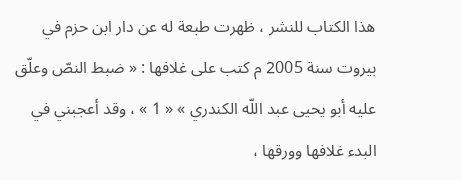هذا الكتاب للنشر ، ظهرت طبعة له عن دار ابن حزم في بيروت سنة 2005 م كتب على غلافها : « ضبط النصّ وعلّق عليه أبو يحيى عبد اللّه الكندري » « 1 » ، وقد أعجبني في البدء غلافها وورقها ،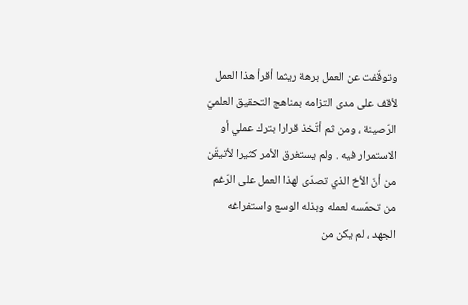وتوقّفت عن العمل برهة ريثما أقرأ هذا العمل لأقف على مدى التزامه بمناهج التحقيق العلميّ الرّصينة ، ومن ثم أتّخذ قرارا بترك عملي أو الاستمرار فيه . ولم يستغرق الأمر كثيرا لأتيقّن من أنّ الأخ الذي تصدّى لهذا العمل على الرّغم من تحمّسه لعمله وبذله الوسع واستفراغه الجهد ، لم يكن من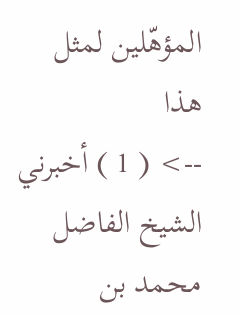المؤهّلين لمثل هذا
--> ( 1 ) أخبرني الشيخ الفاضل محمد بن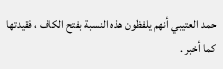حمد العتيبي أنهم يلفظون هذه النسبة بفتح الكاف ، فقيدتها كما أخبر .